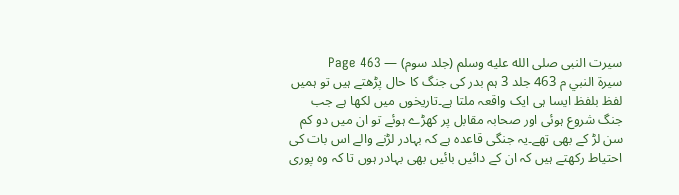سیرت النبی صلى الله عليه وسلم (جلد سوم) — Page 463
سيرة النبي م 463 جلد 3 ہم بدر کی جنگ کا حال پڑھتے ہیں تو ہمیں لفظ بلفظ ایسا ہی ایک واقعہ ملتا ہے۔تاریخوں میں لکھا ہے جب جنگ شروع ہوئی اور صحابہ مقابل پر کھڑے ہوئے تو ان میں دو کم سن لڑ کے بھی تھے۔یہ جنگی قاعدہ ہے کہ بہادر لڑنے والے اس بات کی احتیاط رکھتے ہیں کہ ان کے دائیں بائیں بھی بہادر ہوں تا کہ وہ پوری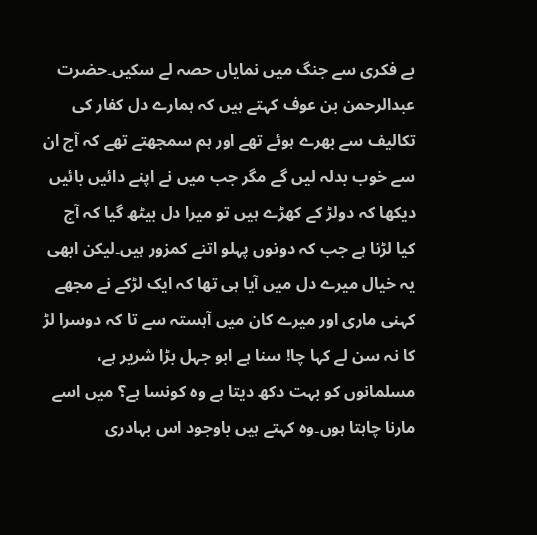بے فکری سے جنگ میں نمایاں حصہ لے سکیں۔حضرت عبدالرحمن بن عوف کہتے ہیں کہ ہمارے دل کفار کی تکالیف سے بھرے ہوئے تھے اور ہم سمجھتے تھے کہ آج ان سے خوب بدلہ لیں گے مگر جب میں نے اپنے دائیں بائیں دیکھا کہ دولڑ کے کھڑے ہیں تو میرا دل بیٹھ گیا کہ آج کیا لڑنا ہے جب کہ دونوں پہلو اتنے کمزور ہیں۔لیکن ابھی یہ خیال میرے دل میں آیا ہی تھا کہ ایک لڑکے نے مجھے کہنی ماری اور میرے کان میں آہستہ سے تا کہ دوسرا لڑ کا نہ سن لے کہا چا! سنا ہے ابو جہل بڑا شریر ہے، مسلمانوں کو بہت دکھ دیتا ہے وہ کونسا ہے؟ میں اسے مارنا چاہتا ہوں۔وہ کہتے ہیں باوجود اس بہادری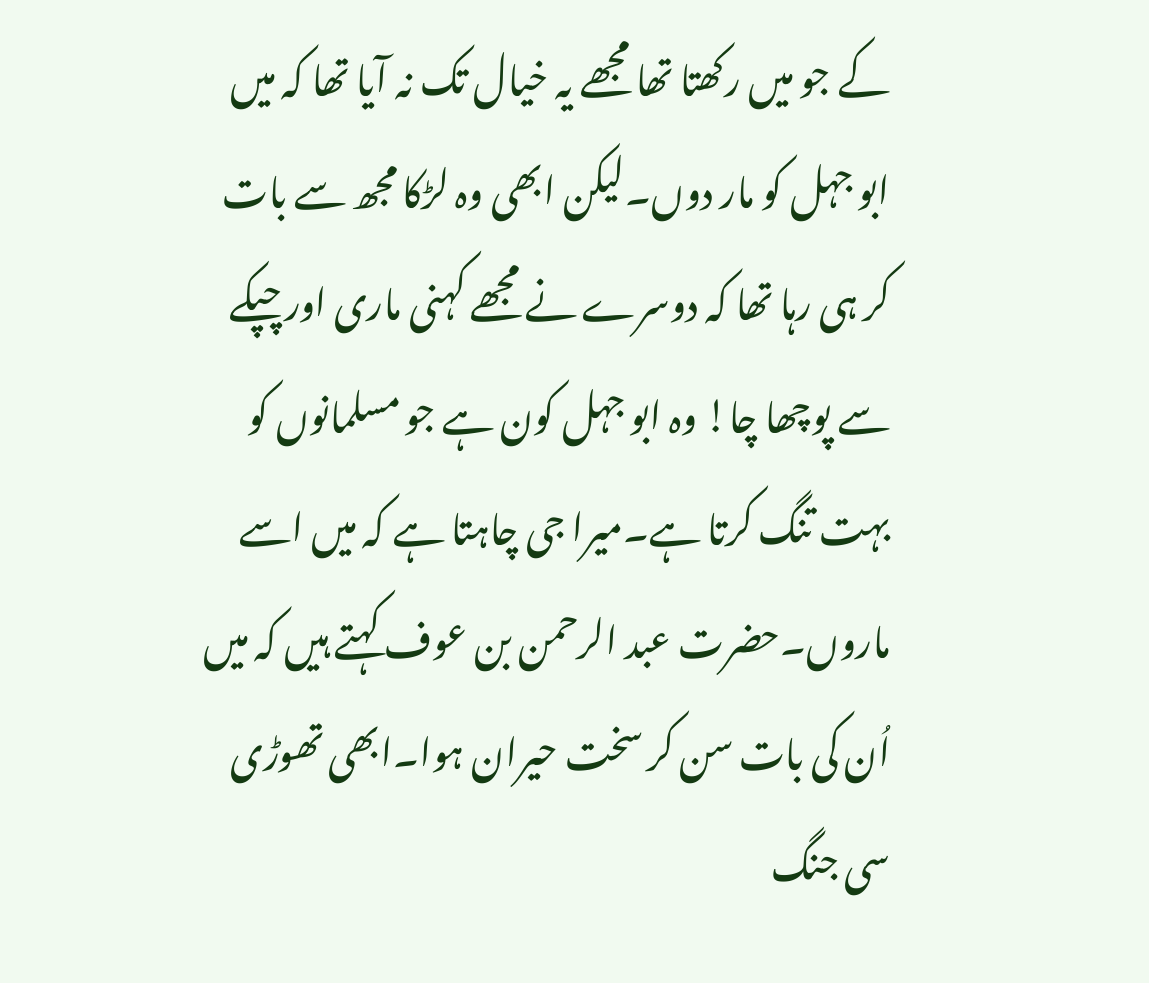کے جو میں رکھتا تھا مجھے یہ خیال تک نہ آیا تھا کہ میں ابو جہل کو مار دوں۔لیکن ابھی وہ لڑکا مجھ سے بات کر ہی رہا تھا کہ دوسرے نے مجھے کہنی ماری اور چپکے سے پوچھا چا! وہ ابو جہل کون ہے جو مسلمانوں کو بہت تنگ کرتا ہے۔میرا جی چاہتا ہے کہ میں اسے ماروں۔حضرت عبد الرحمن بن عوف کہتے ہیں کہ میں اُن کی بات سن کر سخت حیران ہوا۔ابھی تھوڑی سی جنگ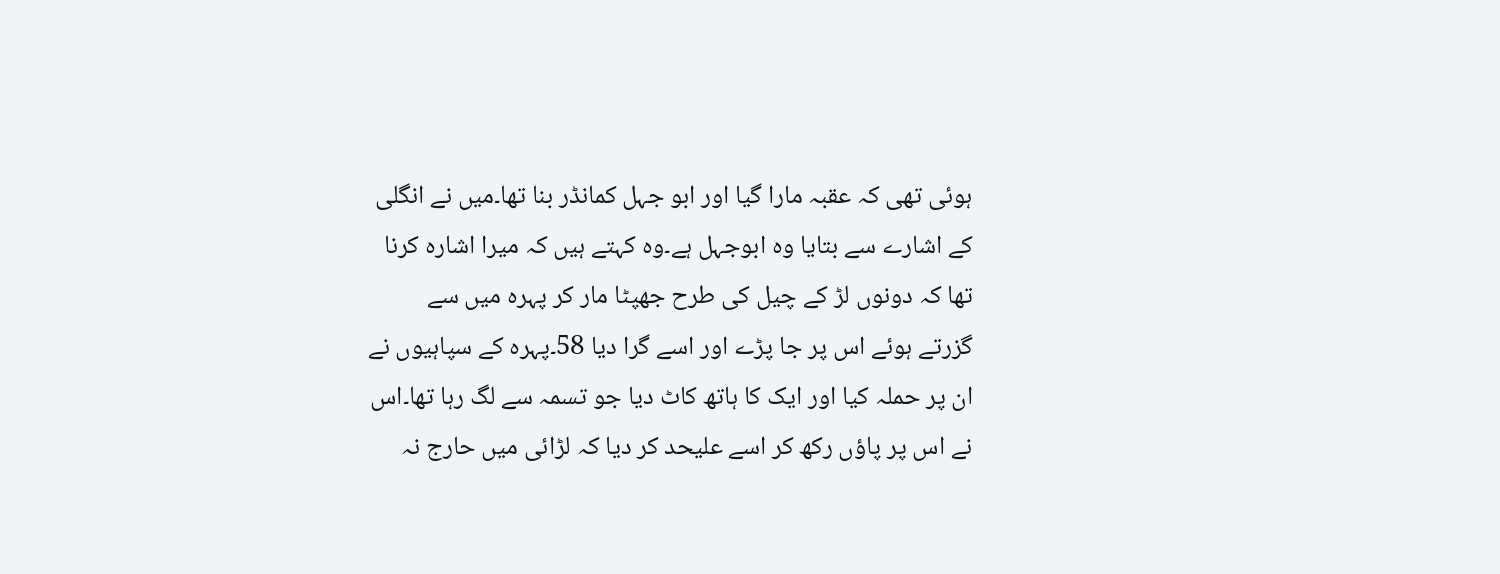ہوئی تھی کہ عقبہ مارا گیا اور ابو جہل کمانڈر بنا تھا۔میں نے انگلی کے اشارے سے بتایا وہ ابوجہل ہے۔وہ کہتے ہیں کہ میرا اشارہ کرنا تھا کہ دونوں لڑ کے چیل کی طرح جھپٹا مار کر پہرہ میں سے گزرتے ہوئے اس پر جا پڑے اور اسے گرا دیا 58۔پہرہ کے سپاہیوں نے ان پر حملہ کیا اور ایک کا ہاتھ کاٹ دیا جو تسمہ سے لگ رہا تھا۔اس نے اس پر پاؤں رکھ کر اسے علیحد کر دیا کہ لڑائی میں حارج نہ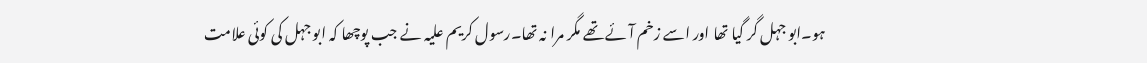ہو۔ابو جہل گر گیا تھا اور اسے زخم آئے تھے مگر مرا نہ تھا۔رسول کریم علیہ نے جب پوچھا کہ ابو جہل کی کوئی علامت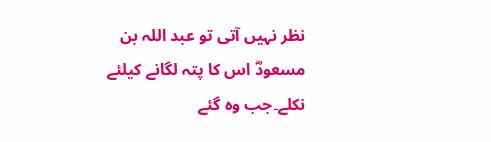نظر نہیں آتی تو عبد اللہ بن مسعودؓ اس کا پتہ لگانے کیلئے نکلے۔جب وہ گئے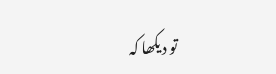تو دیکھا کہ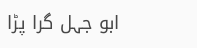ابو جہل گرا پڑا